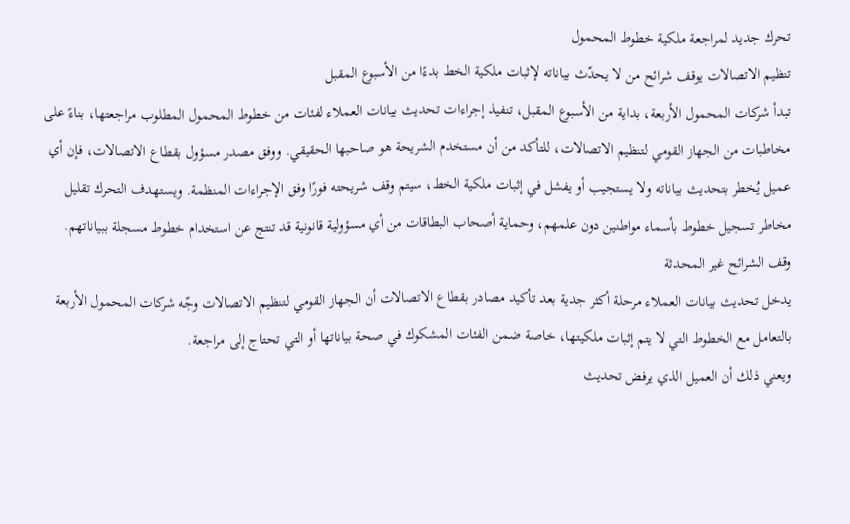تحرك جديد لمراجعة ملكية خطوط المحمول
تنظيم الاتصالات يوقف شرائح من لا يحدّث بياناته لإثبات ملكية الخط بدءًا من الأسبوع المقبل
تبدأ شركات المحمول الأربعة، بداية من الأسبوع المقبل، تنفيذ إجراءات تحديث بيانات العملاء لفئات من خطوط المحمول المطلوب مراجعتها، بناءً على مخاطبات من الجهاز القومي لتنظيم الاتصالات، للتأكد من أن مستخدم الشريحة هو صاحبها الحقيقي. ووفق مصدر مسؤول بقطاع الاتصالات، فإن أي عميل يُخطر بتحديث بياناته ولا يستجيب أو يفشل في إثبات ملكية الخط، سيتم وقف شريحته فورًا وفق الإجراءات المنظمة. ويستهدف التحرك تقليل مخاطر تسجيل خطوط بأسماء مواطنين دون علمهم، وحماية أصحاب البطاقات من أي مسؤولية قانونية قد تنتج عن استخدام خطوط مسجلة ببياناتهم.
وقف الشرائح غير المحدثة
يدخل تحديث بيانات العملاء مرحلة أكثر جدية بعد تأكيد مصادر بقطاع الاتصالات أن الجهاز القومي لتنظيم الاتصالات وجّه شركات المحمول الأربعة بالتعامل مع الخطوط التي لا يتم إثبات ملكيتها، خاصة ضمن الفئات المشكوك في صحة بياناتها أو التي تحتاج إلى مراجعة.
ويعني ذلك أن العميل الذي يرفض تحديث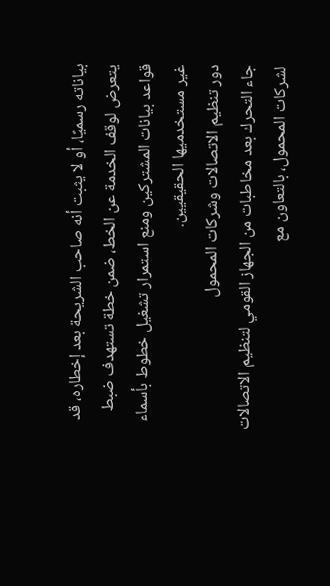بياناته رسميًا، أو لا يثبت أنه صاحب الشريحة بعد إخطاره، قد يتعرض لوقف الخدمة عن الخط، ضمن خطة تستهدف ضبط قواعد بيانات المشتركين ومنع استمرار تشغيل خطوط بأسماء غير مستخدميها الحقيقيين.
دور تنظيم الاتصالات وشركات المحمول
جاء التحرك بعد مخاطبات من الجهاز القومي لتنظيم الاتصالات لشركات المحمول، بالتعاون مع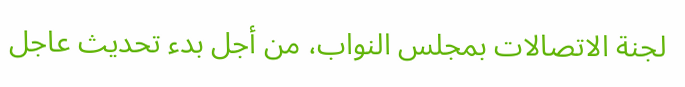لجنة الاتصالات بمجلس النواب، من أجل بدء تحديث عاجل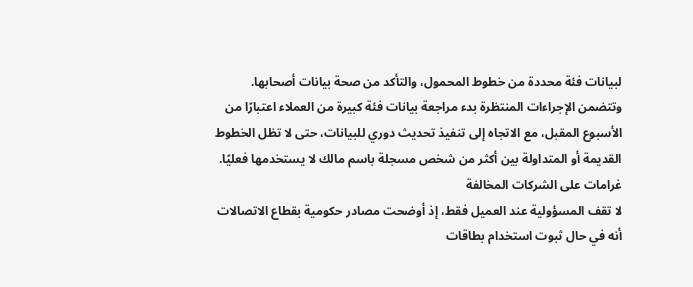لبيانات فئة محددة من خطوط المحمول، والتأكد من صحة بيانات أصحابها.
وتتضمن الإجراءات المنتظرة بدء مراجعة بيانات فئة كبيرة من العملاء اعتبارًا من الأسبوع المقبل، مع الاتجاه إلى تنفيذ تحديث دوري للبيانات، حتى لا تظل الخطوط القديمة أو المتداولة بين أكثر من شخص مسجلة باسم مالك لا يستخدمها فعليًا.
غرامات على الشركات المخالفة
لا تقف المسؤولية عند العميل فقط، إذ أوضحت مصادر حكومية بقطاع الاتصالات أنه في حال ثبوت استخدام بطاقات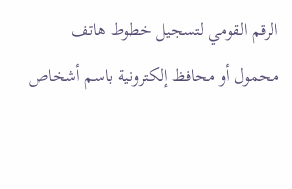الرقم القومي لتسجيل خطوط هاتف محمول أو محافظ إلكترونية باسم أشخاص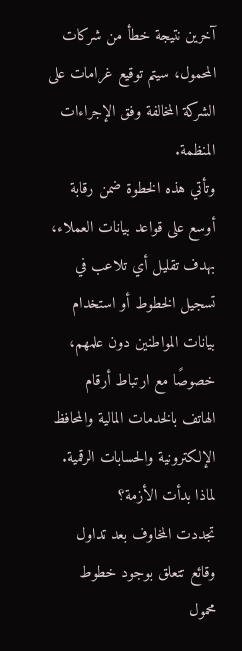آخرين نتيجة خطأ من شركات المحمول، سيتم توقيع غرامات على الشركة المخالفة وفق الإجراءات المنظمة.
وتأتي هذه الخطوة ضمن رقابة أوسع على قواعد بيانات العملاء، بهدف تقليل أي تلاعب في تسجيل الخطوط أو استخدام بيانات المواطنين دون علمهم، خصوصًا مع ارتباط أرقام الهاتف بالخدمات المالية والمحافظ الإلكترونية والحسابات الرقمية.
لماذا بدأت الأزمة؟
تجددت المخاوف بعد تداول وقائع تتعلق بوجود خطوط محمول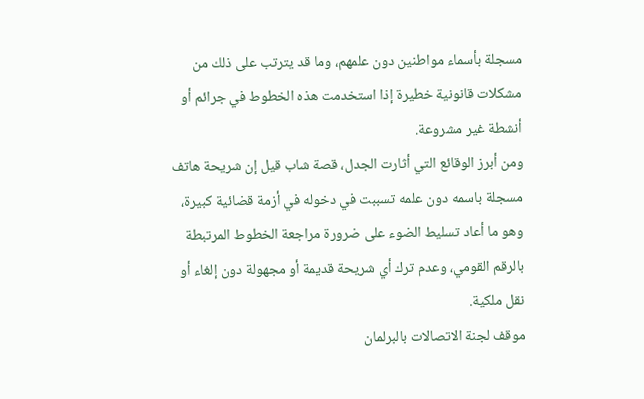مسجلة بأسماء مواطنين دون علمهم، وما قد يترتب على ذلك من مشكلات قانونية خطيرة إذا استخدمت هذه الخطوط في جرائم أو أنشطة غير مشروعة.
ومن أبرز الوقائع التي أثارت الجدل، قصة شاب قيل إن شريحة هاتف مسجلة باسمه دون علمه تسببت في دخوله في أزمة قضائية كبيرة، وهو ما أعاد تسليط الضوء على ضرورة مراجعة الخطوط المرتبطة بالرقم القومي، وعدم ترك أي شريحة قديمة أو مجهولة دون إلغاء أو نقل ملكية.
موقف لجنة الاتصالات بالبرلمان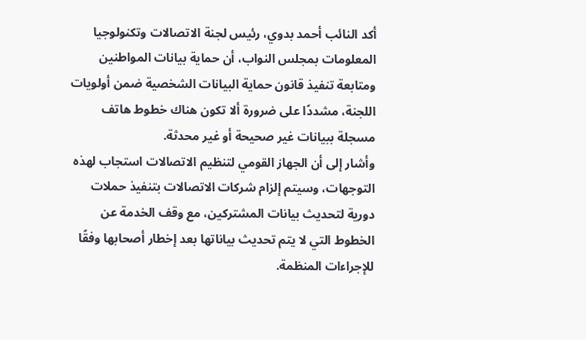أكد النائب أحمد بدوي، رئيس لجنة الاتصالات وتكنولوجيا المعلومات بمجلس النواب، أن حماية بيانات المواطنين ومتابعة تنفيذ قانون حماية البيانات الشخصية ضمن أولويات اللجنة، مشددًا على ضرورة ألا تكون هناك خطوط هاتف مسجلة ببيانات غير صحيحة أو غير محدثة.
وأشار إلى أن الجهاز القومي لتنظيم الاتصالات استجاب لهذه التوجهات، وسيتم إلزام شركات الاتصالات بتنفيذ حملات دورية لتحديث بيانات المشتركين، مع وقف الخدمة عن الخطوط التي لا يتم تحديث بياناتها بعد إخطار أصحابها وفقًا للإجراءات المنظمة.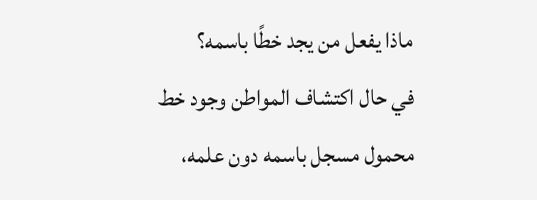ماذا يفعل من يجد خطًا باسمه؟
في حال اكتشاف المواطن وجود خط محمول مسجل باسمه دون علمه،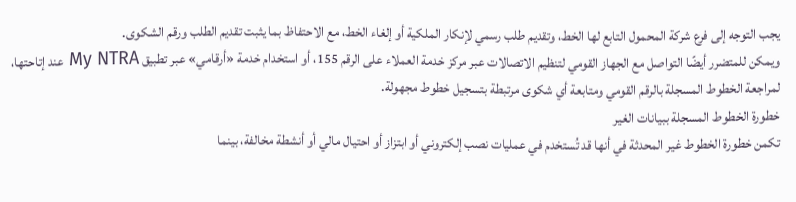يجب التوجه إلى فرع شركة المحمول التابع لها الخط، وتقديم طلب رسمي لإنكار الملكية أو إلغاء الخط، مع الاحتفاظ بما يثبت تقديم الطلب ورقم الشكوى.
ويمكن للمتضرر أيضًا التواصل مع الجهاز القومي لتنظيم الاتصالات عبر مركز خدمة العملاء على الرقم 155، أو استخدام خدمة «أرقامي» عبر تطبيق My NTRA عند إتاحتها، لمراجعة الخطوط المسجلة بالرقم القومي ومتابعة أي شكوى مرتبطة بتسجيل خطوط مجهولة.
خطورة الخطوط المسجلة ببيانات الغير
تكمن خطورة الخطوط غير المحدثة في أنها قد تُستخدم في عمليات نصب إلكتروني أو ابتزاز أو احتيال مالي أو أنشطة مخالفة، بينما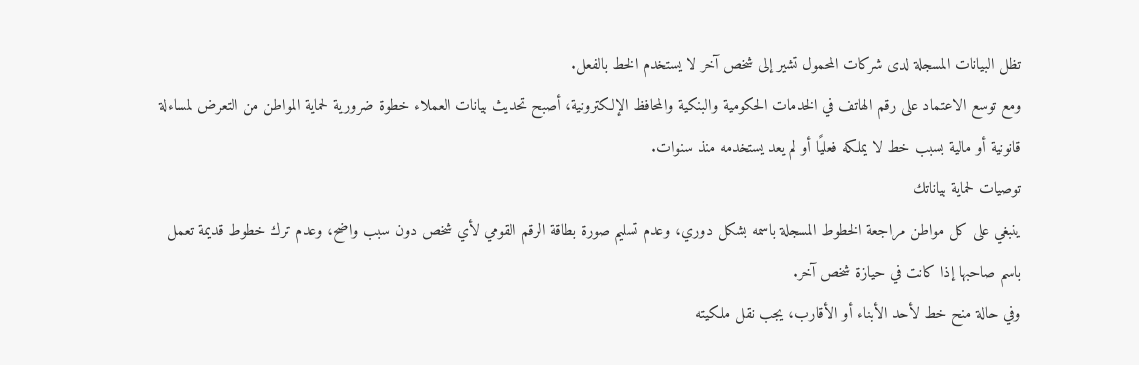تظل البيانات المسجلة لدى شركات المحمول تشير إلى شخص آخر لا يستخدم الخط بالفعل.
ومع توسع الاعتماد على رقم الهاتف في الخدمات الحكومية والبنكية والمحافظ الإلكترونية، أصبح تحديث بيانات العملاء خطوة ضرورية لحماية المواطن من التعرض لمساءلة قانونية أو مالية بسبب خط لا يملكه فعليًا أو لم يعد يستخدمه منذ سنوات.
توصيات لحماية بياناتك
ينبغي على كل مواطن مراجعة الخطوط المسجلة باسمه بشكل دوري، وعدم تسليم صورة بطاقة الرقم القومي لأي شخص دون سبب واضح، وعدم ترك خطوط قديمة تعمل باسم صاحبها إذا كانت في حيازة شخص آخر.
وفي حالة منح خط لأحد الأبناء أو الأقارب، يجب نقل ملكيته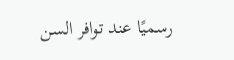رسميًا عند توافر السن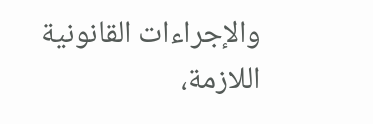والإجراءات القانونية اللازمة،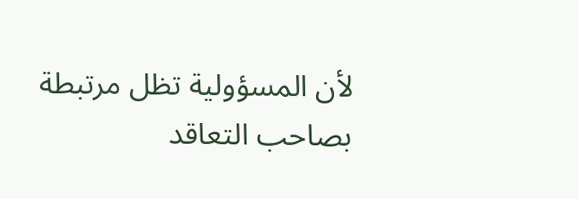لأن المسؤولية تظل مرتبطة بصاحب التعاقد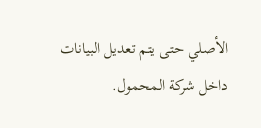الأصلي حتى يتم تعديل البيانات داخل شركة المحمول.